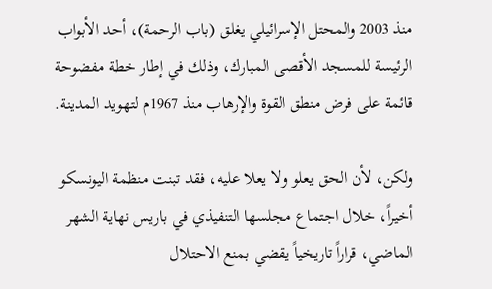منذ 2003 والمحتل الإسرائيلي يغلق (باب الرحمة)، أحد الأبواب الرئيسة للمسجد الأقصى المبارك، وذلك في إطار خطة مفضوحة قائمة على فرض منطق القوة والإرهاب منذ 1967م لتهويد المدينة.

ولكن، لأن الحق يعلو ولا يعلا عليه، فقد تبنت منظمة اليونسكو أخيراً، خلال اجتماع مجلسها التنفيذي في باريس نهاية الشهر الماضي، قراراً تاريخياً يقضي بمنع الاحتلال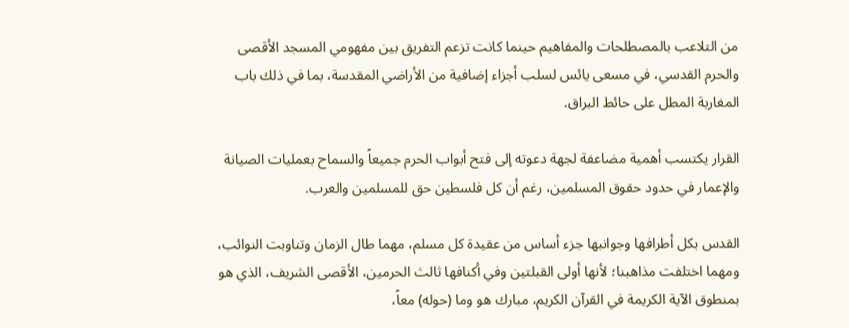من التلاعب بالمصطلحات والمفاهيم حينما كانت تزعم التفريق بين مفهومي المسجد الأقصى والحرم القدسي، في مسعى يائس لسلب أجزاء إضافية من الأراضي المقدسة، بما في ذلك باب المغاربة المطل على حائط البراق.

القرار يكتسب أهمية مضاعفة لجهة دعوته إلى فتح أبواب الحرم جميعاً والسماح بعمليات الصيانة والإعمار في حدود حقوق المسلمين، رغم أن كل فلسطين حق للمسلمين والعرب.

القدس بكل أطرافها وجوانبها جزء أساس من عقيدة كل مسلم، مهما طال الزمان وتناوبت النوائب، ومهما اختلفت مذاهبنا؛ لأنها أولى القبلتين وفي أكنافها ثالث الحرمين، الأقصى الشريف، الذي هو بمنطوق الآية الكريمة في القرآن الكريم، مبارك هو وما (حوله) معاً،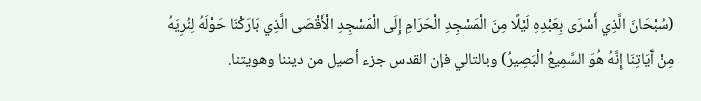(سُبْحَانَ الَّذِي أَسْرَى بِعَبْدِهِ لَيْلًا مِنَ الْمَسْجِدِ الْحَرَامِ إِلَى الْمَسْجِدِ الْأَقْصَى الَّذِي بَارَكْنَا حَوْلَهُ لِنُرِيَهُ مِنْ آَيَاتِنَا إِنَّهُ هُوَ السَّمِيعُ الْبَصِيرُ) وبالتالي فإن القدس جزء أصيل من ديننا وهويتنا.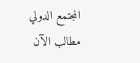المجتمع الدولي مطالب الآن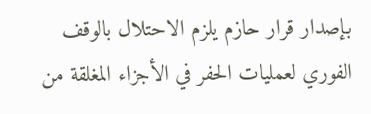بإصدار قرار حازم يلزم الاحتلال بالوقف الفوري لعمليات الحفر في الأجزاء المغلقة من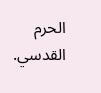الحرم القدسي.